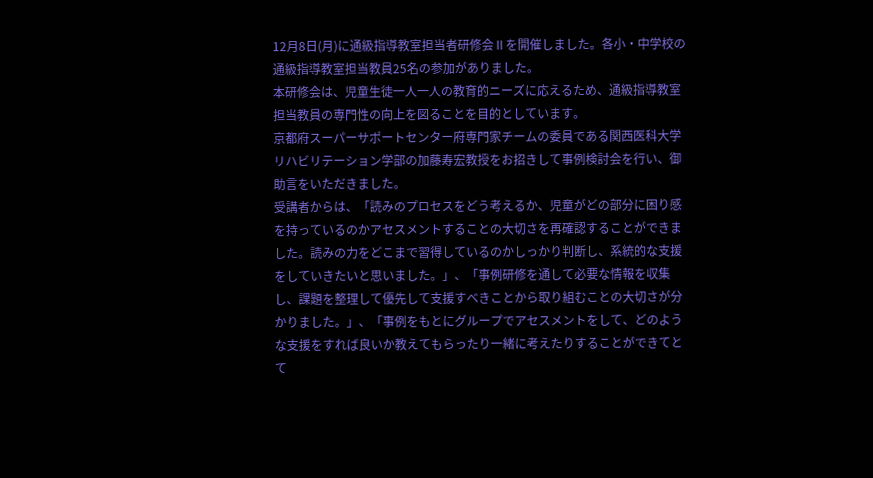12月8日(月)に通級指導教室担当者研修会Ⅱを開催しました。各小・中学校の通級指導教室担当教員25名の参加がありました。
本研修会は、児童生徒一人一人の教育的ニーズに応えるため、通級指導教室担当教員の専門性の向上を図ることを目的としています。
京都府スーパーサポートセンター府専門家チームの委員である関西医科大学リハビリテーション学部の加藤寿宏教授をお招きして事例検討会を行い、御助言をいただきました。
受講者からは、「読みのプロセスをどう考えるか、児童がどの部分に困り感を持っているのかアセスメントすることの大切さを再確認することができました。読みの力をどこまで習得しているのかしっかり判断し、系統的な支援をしていきたいと思いました。」、「事例研修を通して必要な情報を収集し、課題を整理して優先して支援すべきことから取り組むことの大切さが分かりました。」、「事例をもとにグループでアセスメントをして、どのような支援をすれば良いか教えてもらったり一緒に考えたりすることができてとて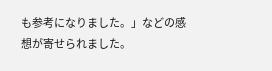も参考になりました。」などの感想が寄せられました。